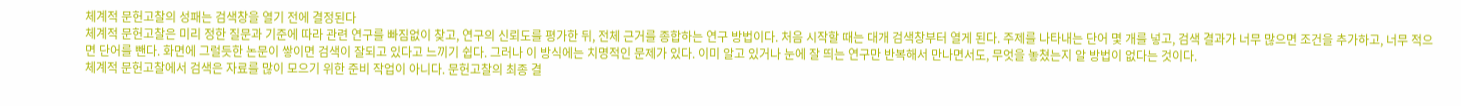체계적 문헌고찰의 성패는 검색창을 열기 전에 결정된다
체계적 문헌고찰은 미리 정한 질문과 기준에 따라 관련 연구를 빠짐없이 찾고, 연구의 신뢰도를 평가한 뒤, 전체 근거를 종합하는 연구 방법이다. 처음 시작할 때는 대개 검색창부터 열게 된다. 주제를 나타내는 단어 몇 개를 넣고, 검색 결과가 너무 많으면 조건을 추가하고, 너무 적으면 단어를 뺀다. 화면에 그럴듯한 논문이 쌓이면 검색이 잘되고 있다고 느끼기 쉽다. 그러나 이 방식에는 치명적인 문제가 있다. 이미 알고 있거나 눈에 잘 띄는 연구만 반복해서 만나면서도, 무엇을 놓쳤는지 알 방법이 없다는 것이다.
체계적 문헌고찰에서 검색은 자료를 많이 모으기 위한 준비 작업이 아니다. 문헌고찰의 최종 결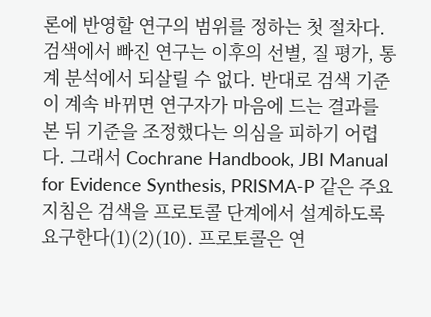론에 반영할 연구의 범위를 정하는 첫 절차다. 검색에서 빠진 연구는 이후의 선별, 질 평가, 통계 분석에서 되살릴 수 없다. 반대로 검색 기준이 계속 바뀌면 연구자가 마음에 드는 결과를 본 뒤 기준을 조정했다는 의심을 피하기 어렵다. 그래서 Cochrane Handbook, JBI Manual for Evidence Synthesis, PRISMA-P 같은 주요 지침은 검색을 프로토콜 단계에서 설계하도록 요구한다(1)(2)(10). 프로토콜은 연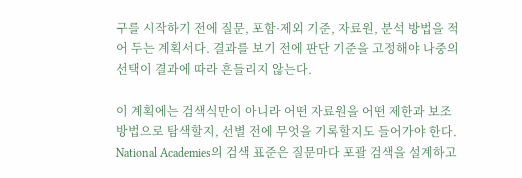구를 시작하기 전에 질문, 포함·제외 기준, 자료원, 분석 방법을 적어 두는 계획서다. 결과를 보기 전에 판단 기준을 고정해야 나중의 선택이 결과에 따라 흔들리지 않는다.

이 계획에는 검색식만이 아니라 어떤 자료원을 어떤 제한과 보조 방법으로 탐색할지, 선별 전에 무엇을 기록할지도 들어가야 한다. National Academies의 검색 표준은 질문마다 포괄 검색을 설계하고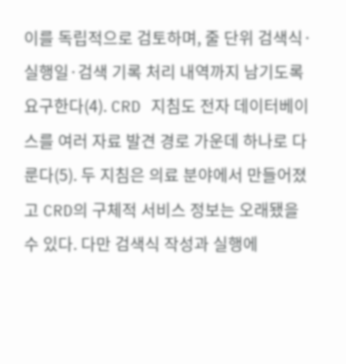이를 독립적으로 검토하며, 줄 단위 검색식·실행일·검색 기록 처리 내역까지 남기도록 요구한다(4). CRD 지침도 전자 데이터베이스를 여러 자료 발견 경로 가운데 하나로 다룬다(5). 두 지침은 의료 분야에서 만들어졌고 CRD의 구체적 서비스 정보는 오래됐을 수 있다. 다만 검색식 작성과 실행에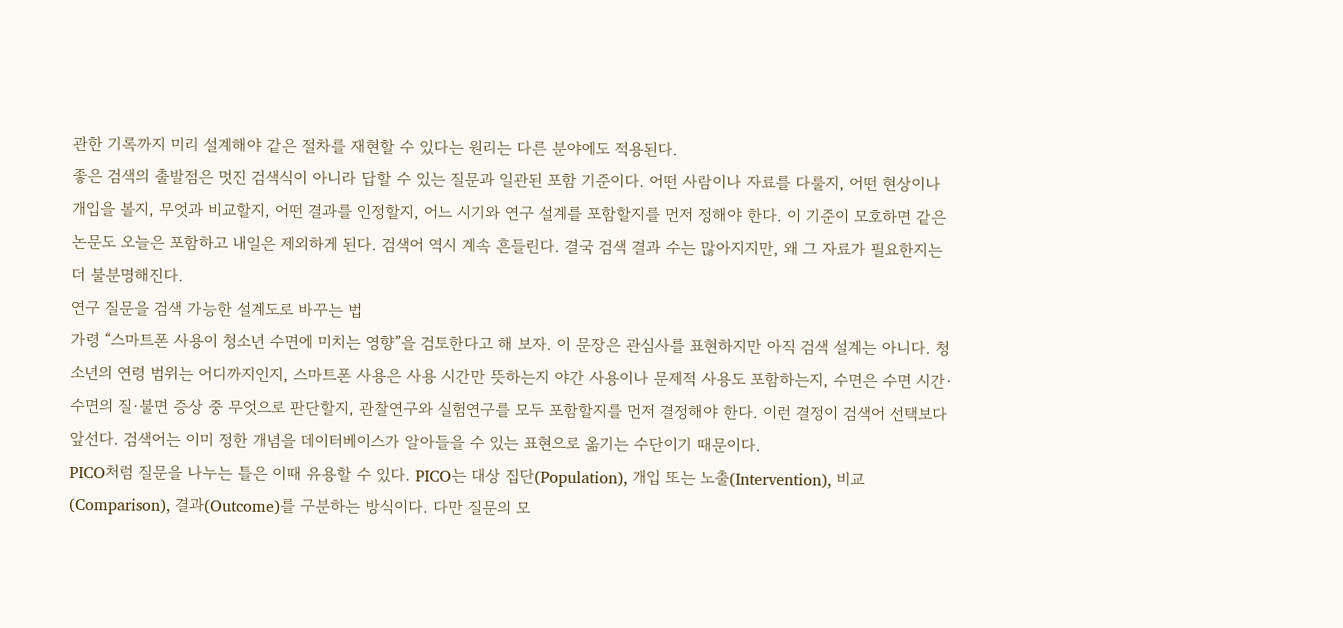관한 기록까지 미리 설계해야 같은 절차를 재현할 수 있다는 원리는 다른 분야에도 적용된다.
좋은 검색의 출발점은 멋진 검색식이 아니라 답할 수 있는 질문과 일관된 포함 기준이다. 어떤 사람이나 자료를 다룰지, 어떤 현상이나 개입을 볼지, 무엇과 비교할지, 어떤 결과를 인정할지, 어느 시기와 연구 설계를 포함할지를 먼저 정해야 한다. 이 기준이 모호하면 같은 논문도 오늘은 포함하고 내일은 제외하게 된다. 검색어 역시 계속 흔들린다. 결국 검색 결과 수는 많아지지만, 왜 그 자료가 필요한지는 더 불분명해진다.
연구 질문을 검색 가능한 설계도로 바꾸는 법
가령 “스마트폰 사용이 청소년 수면에 미치는 영향”을 검토한다고 해 보자. 이 문장은 관심사를 표현하지만 아직 검색 설계는 아니다. 청소년의 연령 범위는 어디까지인지, 스마트폰 사용은 사용 시간만 뜻하는지 야간 사용이나 문제적 사용도 포함하는지, 수면은 수면 시간·수면의 질·불면 증상 중 무엇으로 판단할지, 관찰연구와 실험연구를 모두 포함할지를 먼저 결정해야 한다. 이런 결정이 검색어 선택보다 앞선다. 검색어는 이미 정한 개념을 데이터베이스가 알아들을 수 있는 표현으로 옮기는 수단이기 때문이다.
PICO처럼 질문을 나누는 틀은 이때 유용할 수 있다. PICO는 대상 집단(Population), 개입 또는 노출(Intervention), 비교(Comparison), 결과(Outcome)를 구분하는 방식이다. 다만 질문의 모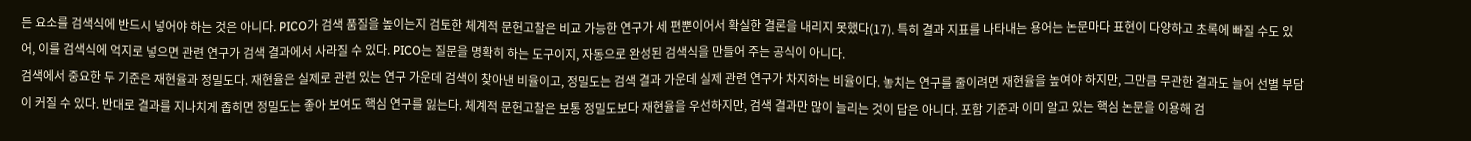든 요소를 검색식에 반드시 넣어야 하는 것은 아니다. PICO가 검색 품질을 높이는지 검토한 체계적 문헌고찰은 비교 가능한 연구가 세 편뿐이어서 확실한 결론을 내리지 못했다(17). 특히 결과 지표를 나타내는 용어는 논문마다 표현이 다양하고 초록에 빠질 수도 있어, 이를 검색식에 억지로 넣으면 관련 연구가 검색 결과에서 사라질 수 있다. PICO는 질문을 명확히 하는 도구이지, 자동으로 완성된 검색식을 만들어 주는 공식이 아니다.
검색에서 중요한 두 기준은 재현율과 정밀도다. 재현율은 실제로 관련 있는 연구 가운데 검색이 찾아낸 비율이고, 정밀도는 검색 결과 가운데 실제 관련 연구가 차지하는 비율이다. 놓치는 연구를 줄이려면 재현율을 높여야 하지만, 그만큼 무관한 결과도 늘어 선별 부담이 커질 수 있다. 반대로 결과를 지나치게 좁히면 정밀도는 좋아 보여도 핵심 연구를 잃는다. 체계적 문헌고찰은 보통 정밀도보다 재현율을 우선하지만, 검색 결과만 많이 늘리는 것이 답은 아니다. 포함 기준과 이미 알고 있는 핵심 논문을 이용해 검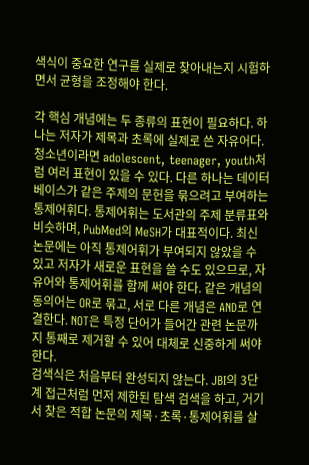색식이 중요한 연구를 실제로 찾아내는지 시험하면서 균형을 조정해야 한다.

각 핵심 개념에는 두 종류의 표현이 필요하다. 하나는 저자가 제목과 초록에 실제로 쓴 자유어다. 청소년이라면 adolescent, teenager, youth처럼 여러 표현이 있을 수 있다. 다른 하나는 데이터베이스가 같은 주제의 문헌을 묶으려고 부여하는 통제어휘다. 통제어휘는 도서관의 주제 분류표와 비슷하며, PubMed의 MeSH가 대표적이다. 최신 논문에는 아직 통제어휘가 부여되지 않았을 수 있고 저자가 새로운 표현을 쓸 수도 있으므로, 자유어와 통제어휘를 함께 써야 한다. 같은 개념의 동의어는 OR로 묶고, 서로 다른 개념은 AND로 연결한다. NOT은 특정 단어가 들어간 관련 논문까지 통째로 제거할 수 있어 대체로 신중하게 써야 한다.
검색식은 처음부터 완성되지 않는다. JBI의 3단계 접근처럼 먼저 제한된 탐색 검색을 하고, 거기서 찾은 적합 논문의 제목·초록·통제어휘를 살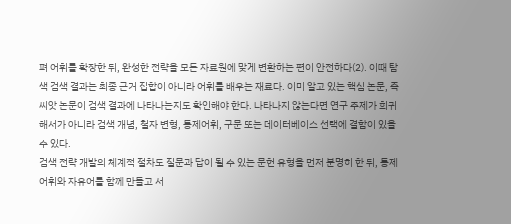펴 어휘를 확장한 뒤, 완성한 전략을 모든 자료원에 맞게 변환하는 편이 안전하다(2). 이때 탐색 검색 결과는 최종 근거 집합이 아니라 어휘를 배우는 재료다. 이미 알고 있는 핵심 논문, 즉 씨앗 논문이 검색 결과에 나타나는지도 확인해야 한다. 나타나지 않는다면 연구 주제가 희귀해서가 아니라 검색 개념, 철자 변형, 통제어휘, 구문 또는 데이터베이스 선택에 결함이 있을 수 있다.
검색 전략 개발의 체계적 절차도 질문과 답이 될 수 있는 문헌 유형을 먼저 분명히 한 뒤, 통제어휘와 자유어를 함께 만들고 서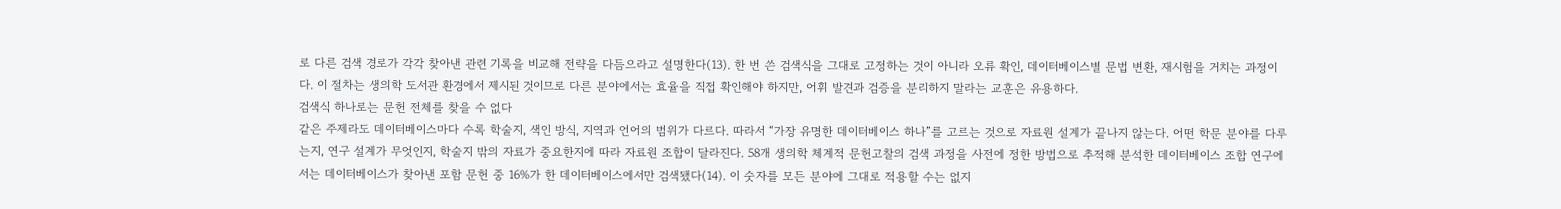로 다른 검색 경로가 각각 찾아낸 관련 기록을 비교해 전략을 다듬으라고 설명한다(13). 한 번 쓴 검색식을 그대로 고정하는 것이 아니라 오류 확인, 데이터베이스별 문법 변환, 재시험을 거치는 과정이다. 이 절차는 생의학 도서관 환경에서 제시된 것이므로 다른 분야에서는 효율을 직접 확인해야 하지만, 어휘 발견과 검증을 분리하지 말라는 교훈은 유용하다.
검색식 하나로는 문헌 전체를 찾을 수 없다
같은 주제라도 데이터베이스마다 수록 학술지, 색인 방식, 지역과 언어의 범위가 다르다. 따라서 “가장 유명한 데이터베이스 하나”를 고르는 것으로 자료원 설계가 끝나지 않는다. 어떤 학문 분야를 다루는지, 연구 설계가 무엇인지, 학술지 밖의 자료가 중요한지에 따라 자료원 조합이 달라진다. 58개 생의학 체계적 문헌고찰의 검색 과정을 사전에 정한 방법으로 추적해 분석한 데이터베이스 조합 연구에서는 데이터베이스가 찾아낸 포함 문헌 중 16%가 한 데이터베이스에서만 검색됐다(14). 이 숫자를 모든 분야에 그대로 적용할 수는 없지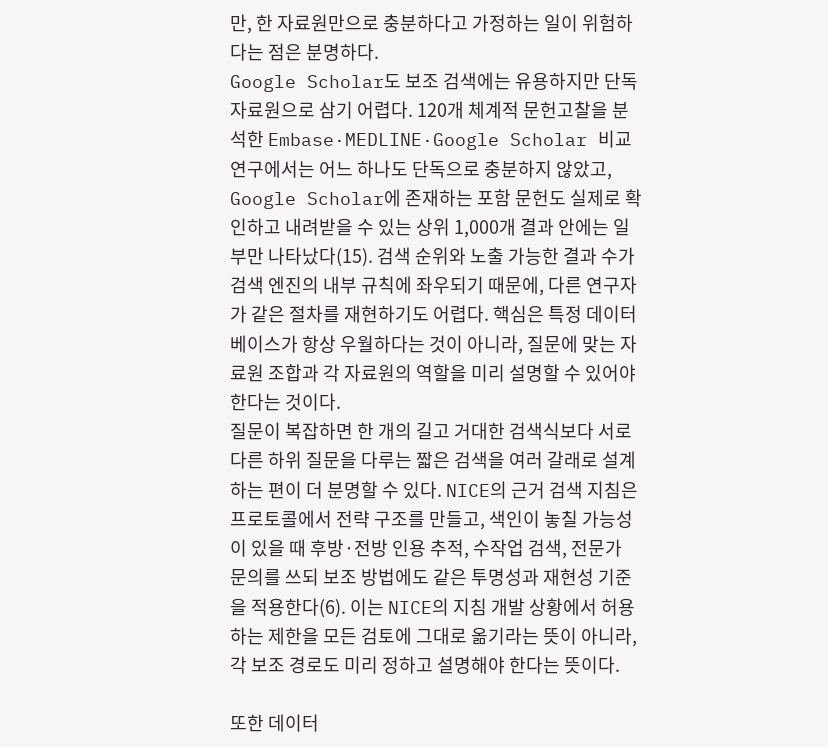만, 한 자료원만으로 충분하다고 가정하는 일이 위험하다는 점은 분명하다.
Google Scholar도 보조 검색에는 유용하지만 단독 자료원으로 삼기 어렵다. 120개 체계적 문헌고찰을 분석한 Embase·MEDLINE·Google Scholar 비교 연구에서는 어느 하나도 단독으로 충분하지 않았고, Google Scholar에 존재하는 포함 문헌도 실제로 확인하고 내려받을 수 있는 상위 1,000개 결과 안에는 일부만 나타났다(15). 검색 순위와 노출 가능한 결과 수가 검색 엔진의 내부 규칙에 좌우되기 때문에, 다른 연구자가 같은 절차를 재현하기도 어렵다. 핵심은 특정 데이터베이스가 항상 우월하다는 것이 아니라, 질문에 맞는 자료원 조합과 각 자료원의 역할을 미리 설명할 수 있어야 한다는 것이다.
질문이 복잡하면 한 개의 길고 거대한 검색식보다 서로 다른 하위 질문을 다루는 짧은 검색을 여러 갈래로 설계하는 편이 더 분명할 수 있다. NICE의 근거 검색 지침은 프로토콜에서 전략 구조를 만들고, 색인이 놓칠 가능성이 있을 때 후방·전방 인용 추적, 수작업 검색, 전문가 문의를 쓰되 보조 방법에도 같은 투명성과 재현성 기준을 적용한다(6). 이는 NICE의 지침 개발 상황에서 허용하는 제한을 모든 검토에 그대로 옮기라는 뜻이 아니라, 각 보조 경로도 미리 정하고 설명해야 한다는 뜻이다.

또한 데이터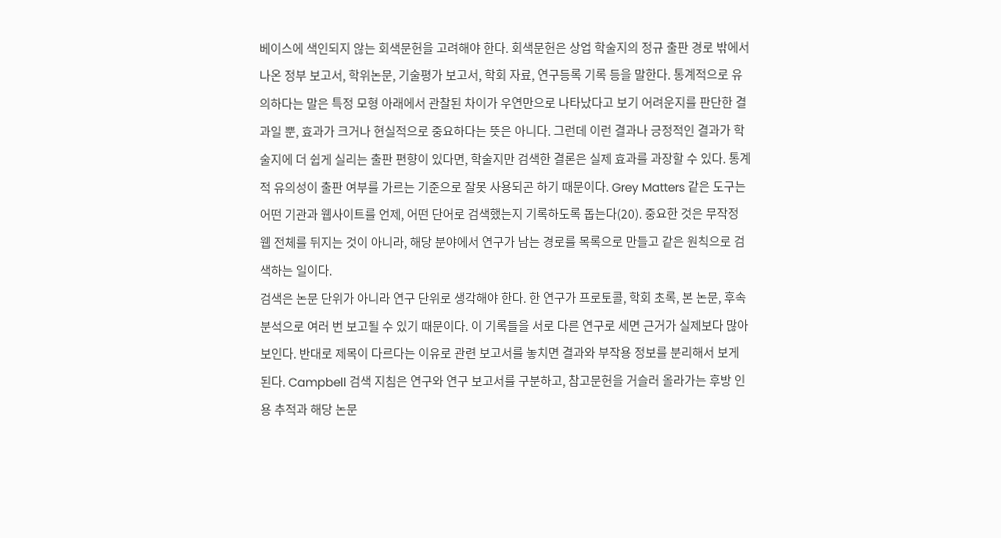베이스에 색인되지 않는 회색문헌을 고려해야 한다. 회색문헌은 상업 학술지의 정규 출판 경로 밖에서 나온 정부 보고서, 학위논문, 기술평가 보고서, 학회 자료, 연구등록 기록 등을 말한다. 통계적으로 유의하다는 말은 특정 모형 아래에서 관찰된 차이가 우연만으로 나타났다고 보기 어려운지를 판단한 결과일 뿐, 효과가 크거나 현실적으로 중요하다는 뜻은 아니다. 그런데 이런 결과나 긍정적인 결과가 학술지에 더 쉽게 실리는 출판 편향이 있다면, 학술지만 검색한 결론은 실제 효과를 과장할 수 있다. 통계적 유의성이 출판 여부를 가르는 기준으로 잘못 사용되곤 하기 때문이다. Grey Matters 같은 도구는 어떤 기관과 웹사이트를 언제, 어떤 단어로 검색했는지 기록하도록 돕는다(20). 중요한 것은 무작정 웹 전체를 뒤지는 것이 아니라, 해당 분야에서 연구가 남는 경로를 목록으로 만들고 같은 원칙으로 검색하는 일이다.
검색은 논문 단위가 아니라 연구 단위로 생각해야 한다. 한 연구가 프로토콜, 학회 초록, 본 논문, 후속 분석으로 여러 번 보고될 수 있기 때문이다. 이 기록들을 서로 다른 연구로 세면 근거가 실제보다 많아 보인다. 반대로 제목이 다르다는 이유로 관련 보고서를 놓치면 결과와 부작용 정보를 분리해서 보게 된다. Campbell 검색 지침은 연구와 연구 보고서를 구분하고, 참고문헌을 거슬러 올라가는 후방 인용 추적과 해당 논문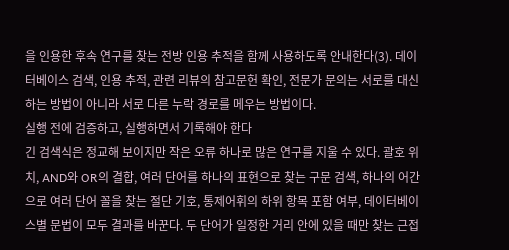을 인용한 후속 연구를 찾는 전방 인용 추적을 함께 사용하도록 안내한다(3). 데이터베이스 검색, 인용 추적, 관련 리뷰의 참고문헌 확인, 전문가 문의는 서로를 대신하는 방법이 아니라 서로 다른 누락 경로를 메우는 방법이다.
실행 전에 검증하고, 실행하면서 기록해야 한다
긴 검색식은 정교해 보이지만 작은 오류 하나로 많은 연구를 지울 수 있다. 괄호 위치, AND와 OR의 결합, 여러 단어를 하나의 표현으로 찾는 구문 검색, 하나의 어간으로 여러 단어 꼴을 찾는 절단 기호, 통제어휘의 하위 항목 포함 여부, 데이터베이스별 문법이 모두 결과를 바꾼다. 두 단어가 일정한 거리 안에 있을 때만 찾는 근접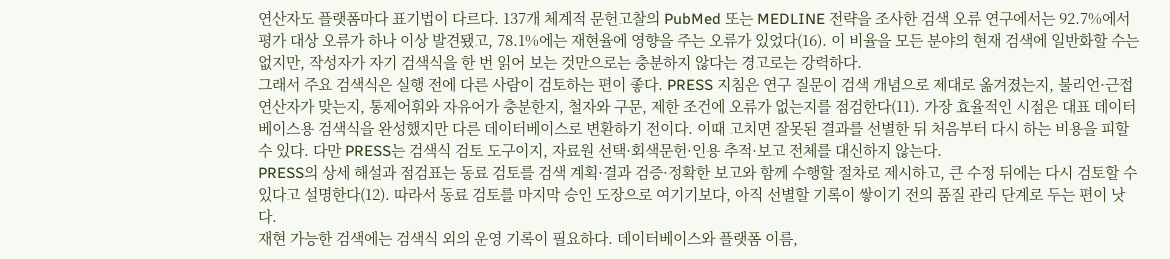연산자도 플랫폼마다 표기법이 다르다. 137개 체계적 문헌고찰의 PubMed 또는 MEDLINE 전략을 조사한 검색 오류 연구에서는 92.7%에서 평가 대상 오류가 하나 이상 발견됐고, 78.1%에는 재현율에 영향을 주는 오류가 있었다(16). 이 비율을 모든 분야의 현재 검색에 일반화할 수는 없지만, 작성자가 자기 검색식을 한 번 읽어 보는 것만으로는 충분하지 않다는 경고로는 강력하다.
그래서 주요 검색식은 실행 전에 다른 사람이 검토하는 편이 좋다. PRESS 지침은 연구 질문이 검색 개념으로 제대로 옮겨졌는지, 불리언·근접 연산자가 맞는지, 통제어휘와 자유어가 충분한지, 철자와 구문, 제한 조건에 오류가 없는지를 점검한다(11). 가장 효율적인 시점은 대표 데이터베이스용 검색식을 완성했지만 다른 데이터베이스로 변환하기 전이다. 이때 고치면 잘못된 결과를 선별한 뒤 처음부터 다시 하는 비용을 피할 수 있다. 다만 PRESS는 검색식 검토 도구이지, 자료원 선택·회색문헌·인용 추적·보고 전체를 대신하지 않는다.
PRESS의 상세 해설과 점검표는 동료 검토를 검색 계획·결과 검증·정확한 보고와 함께 수행할 절차로 제시하고, 큰 수정 뒤에는 다시 검토할 수 있다고 설명한다(12). 따라서 동료 검토를 마지막 승인 도장으로 여기기보다, 아직 선별할 기록이 쌓이기 전의 품질 관리 단계로 두는 편이 낫다.
재현 가능한 검색에는 검색식 외의 운영 기록이 필요하다. 데이터베이스와 플랫폼 이름,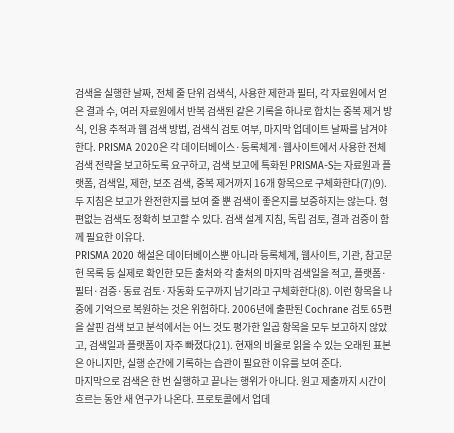검색을 실행한 날짜, 전체 줄 단위 검색식, 사용한 제한과 필터, 각 자료원에서 얻은 결과 수, 여러 자료원에서 반복 검색된 같은 기록을 하나로 합치는 중복 제거 방식, 인용 추적과 웹 검색 방법, 검색식 검토 여부, 마지막 업데이트 날짜를 남겨야 한다. PRISMA 2020은 각 데이터베이스·등록체계·웹사이트에서 사용한 전체 검색 전략을 보고하도록 요구하고, 검색 보고에 특화된 PRISMA-S는 자료원과 플랫폼, 검색일, 제한, 보조 검색, 중복 제거까지 16개 항목으로 구체화한다(7)(9). 두 지침은 보고가 완전한지를 보여 줄 뿐 검색이 좋은지를 보증하지는 않는다. 형편없는 검색도 정확히 보고할 수 있다. 검색 설계 지침, 독립 검토, 결과 검증이 함께 필요한 이유다.
PRISMA 2020 해설은 데이터베이스뿐 아니라 등록체계, 웹사이트, 기관, 참고문헌 목록 등 실제로 확인한 모든 출처와 각 출처의 마지막 검색일을 적고, 플랫폼·필터·검증·동료 검토·자동화 도구까지 남기라고 구체화한다(8). 이런 항목을 나중에 기억으로 복원하는 것은 위험하다. 2006년에 출판된 Cochrane 검토 65편을 살핀 검색 보고 분석에서는 어느 것도 평가한 일곱 항목을 모두 보고하지 않았고, 검색일과 플랫폼이 자주 빠졌다(21). 현재의 비율로 읽을 수 있는 오래된 표본은 아니지만, 실행 순간에 기록하는 습관이 필요한 이유를 보여 준다.
마지막으로 검색은 한 번 실행하고 끝나는 행위가 아니다. 원고 제출까지 시간이 흐르는 동안 새 연구가 나온다. 프로토콜에서 업데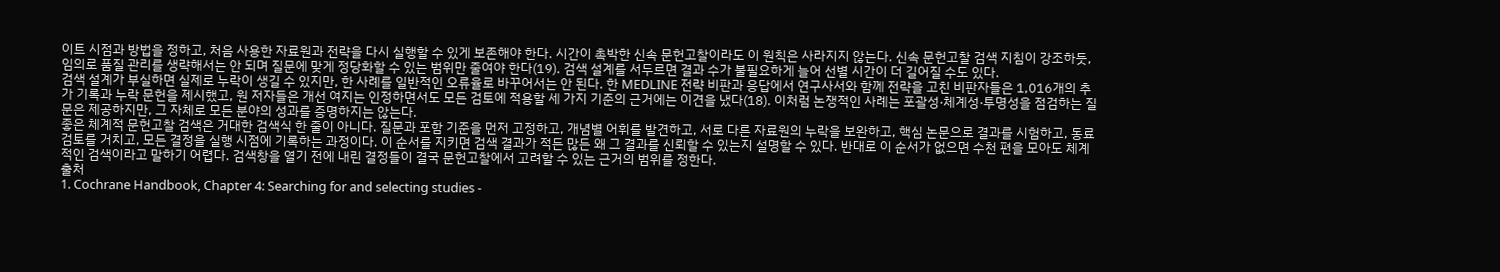이트 시점과 방법을 정하고, 처음 사용한 자료원과 전략을 다시 실행할 수 있게 보존해야 한다. 시간이 촉박한 신속 문헌고찰이라도 이 원칙은 사라지지 않는다. 신속 문헌고찰 검색 지침이 강조하듯, 임의로 품질 관리를 생략해서는 안 되며 질문에 맞게 정당화할 수 있는 범위만 줄여야 한다(19). 검색 설계를 서두르면 결과 수가 불필요하게 늘어 선별 시간이 더 길어질 수도 있다.
검색 설계가 부실하면 실제로 누락이 생길 수 있지만, 한 사례를 일반적인 오류율로 바꾸어서는 안 된다. 한 MEDLINE 전략 비판과 응답에서 연구사서와 함께 전략을 고친 비판자들은 1,016개의 추가 기록과 누락 문헌을 제시했고, 원 저자들은 개선 여지는 인정하면서도 모든 검토에 적용할 세 가지 기준의 근거에는 이견을 냈다(18). 이처럼 논쟁적인 사례는 포괄성·체계성·투명성을 점검하는 질문은 제공하지만, 그 자체로 모든 분야의 성과를 증명하지는 않는다.
좋은 체계적 문헌고찰 검색은 거대한 검색식 한 줄이 아니다. 질문과 포함 기준을 먼저 고정하고, 개념별 어휘를 발견하고, 서로 다른 자료원의 누락을 보완하고, 핵심 논문으로 결과를 시험하고, 동료 검토를 거치고, 모든 결정을 실행 시점에 기록하는 과정이다. 이 순서를 지키면 검색 결과가 적든 많든 왜 그 결과를 신뢰할 수 있는지 설명할 수 있다. 반대로 이 순서가 없으면 수천 편을 모아도 체계적인 검색이라고 말하기 어렵다. 검색창을 열기 전에 내린 결정들이 결국 문헌고찰에서 고려할 수 있는 근거의 범위를 정한다.
출처
1. Cochrane Handbook, Chapter 4: Searching for and selecting studies -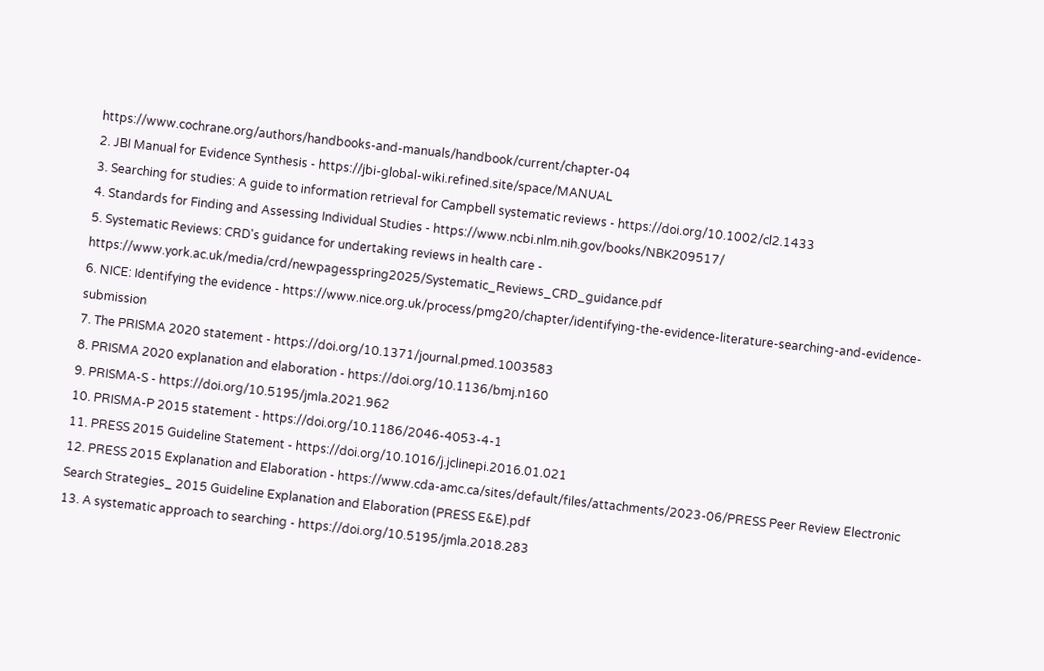https://www.cochrane.org/authors/handbooks-and-manuals/handbook/current/chapter-04
2. JBI Manual for Evidence Synthesis - https://jbi-global-wiki.refined.site/space/MANUAL
3. Searching for studies: A guide to information retrieval for Campbell systematic reviews - https://doi.org/10.1002/cl2.1433
4. Standards for Finding and Assessing Individual Studies - https://www.ncbi.nlm.nih.gov/books/NBK209517/
5. Systematic Reviews: CRD's guidance for undertaking reviews in health care - https://www.york.ac.uk/media/crd/newpagesspring2025/Systematic_Reviews_CRD_guidance.pdf
6. NICE: Identifying the evidence - https://www.nice.org.uk/process/pmg20/chapter/identifying-the-evidence-literature-searching-and-evidence-submission
7. The PRISMA 2020 statement - https://doi.org/10.1371/journal.pmed.1003583
8. PRISMA 2020 explanation and elaboration - https://doi.org/10.1136/bmj.n160
9. PRISMA-S - https://doi.org/10.5195/jmla.2021.962
10. PRISMA-P 2015 statement - https://doi.org/10.1186/2046-4053-4-1
11. PRESS 2015 Guideline Statement - https://doi.org/10.1016/j.jclinepi.2016.01.021
12. PRESS 2015 Explanation and Elaboration - https://www.cda-amc.ca/sites/default/files/attachments/2023-06/PRESS Peer Review Electronic Search Strategies_ 2015 Guideline Explanation and Elaboration (PRESS E&E).pdf
13. A systematic approach to searching - https://doi.org/10.5195/jmla.2018.283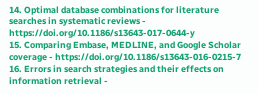14. Optimal database combinations for literature searches in systematic reviews - https://doi.org/10.1186/s13643-017-0644-y
15. Comparing Embase, MEDLINE, and Google Scholar coverage - https://doi.org/10.1186/s13643-016-0215-7
16. Errors in search strategies and their effects on information retrieval -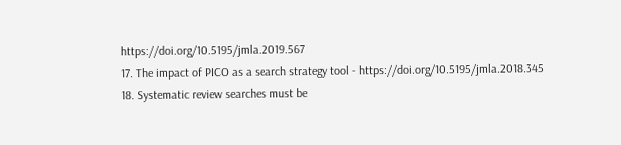https://doi.org/10.5195/jmla.2019.567
17. The impact of PICO as a search strategy tool - https://doi.org/10.5195/jmla.2018.345
18. Systematic review searches must be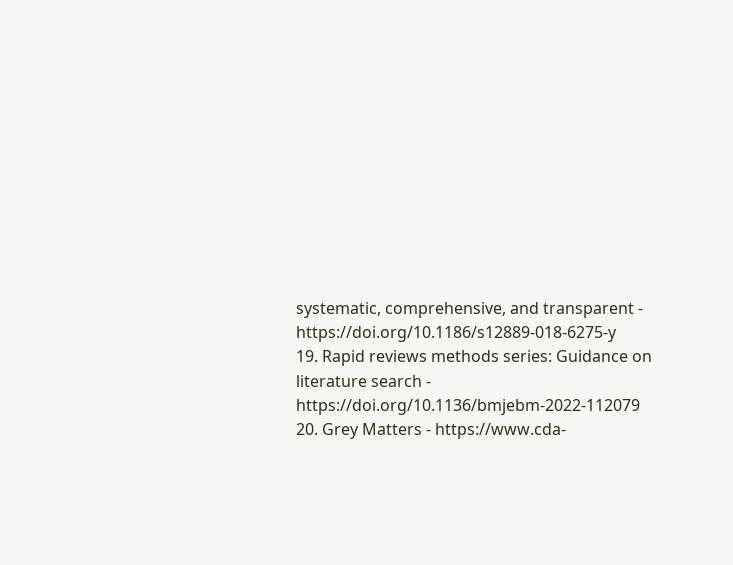systematic, comprehensive, and transparent - https://doi.org/10.1186/s12889-018-6275-y
19. Rapid reviews methods series: Guidance on literature search - https://doi.org/10.1136/bmjebm-2022-112079
20. Grey Matters - https://www.cda-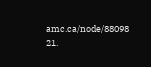amc.ca/node/88098
21.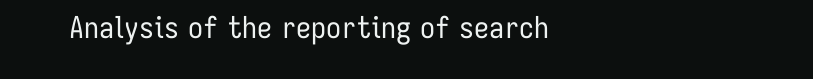Analysis of the reporting of search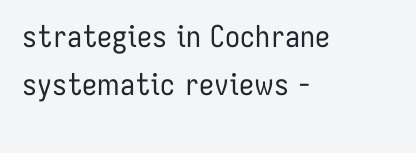strategies in Cochrane systematic reviews -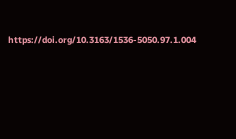https://doi.org/10.3163/1536-5050.97.1.004